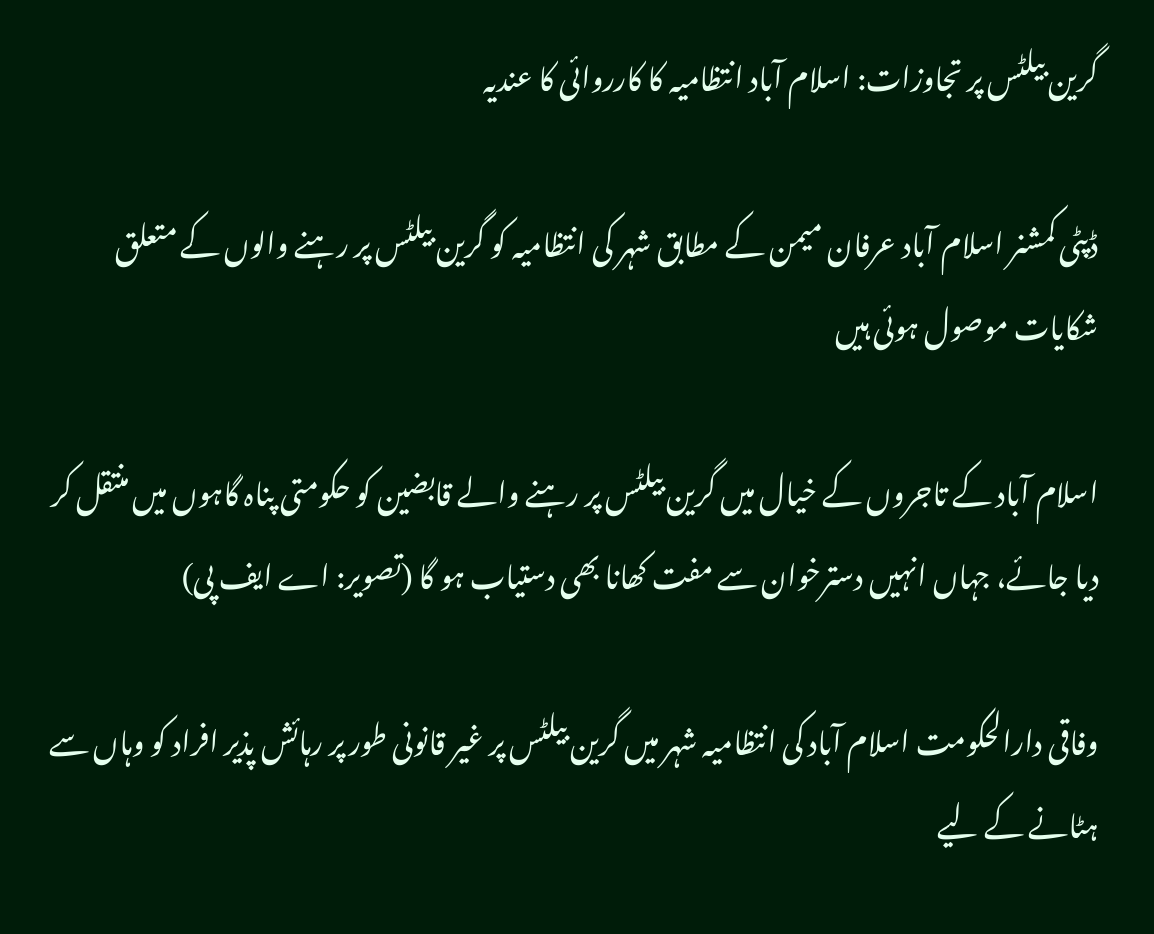گرین بیلٹس پر تجاوزات: اسلام آباد انتظامیہ کا کارروائی کا عندیہ

ڈپٹی کمشنر اسلام آباد عرفان میمن کے مطابق شہر کی انتظامیہ کو گرین بیلٹس پر رہنے والوں کے متعلق شکایات موصول ہوئی ہیں

اسلام آباد کے تاجروں کے خیال میں گرین بیلٹس پر رہنے والے قابضین کو حکومتی پناہ گاہوں میں منتقل کر دیا جائے، جہاں انہیں دسترخوان سے مفت کھانا بھی دستیاب ہو گا (تصویر: اے ایف پی)

وفاقی دارالحکومت اسلام آباد کی انتظامیہ شہر میں گرین بیلٹس پر غیر قانونی طور پر رہائش پذیر افراد کو وہاں سے ہٹانے کے لیے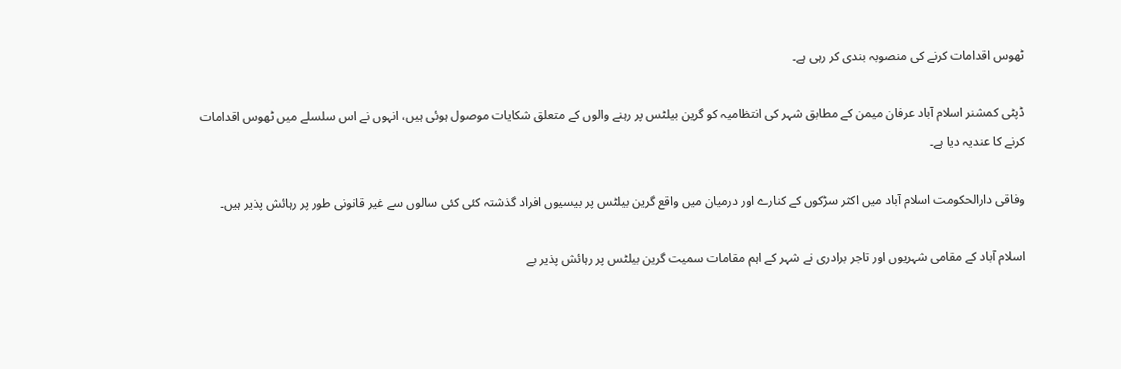ٹھوس اقدامات کرنے کی منصوبہ بندی کر رہی ہے۔

ڈپٹی کمشنر اسلام آباد عرفان میمن کے مطابق شہر کی انتظامیہ کو گرین بیلٹس پر رہنے والوں کے متعلق شکایات موصول ہوئی ہیں، انہوں نے اس سلسلے میں ٹھوس اقدامات کرنے کا عندیہ دیا ہے۔

وفاقی دارالحکومت اسلام آباد میں اکثر سڑکوں کے کنارے اور درمیان میں واقع گرین بیلٹس پر بیسیوں افراد گذشتہ کئی کئی سالوں سے غیر قانونی طور پر رہائش پذیر ہیں۔

اسلام آباد کے مقامی شہریوں اور تاجر برادری نے شہر کے اہم مقامات سمیت گرین بیلٹس پر رہائش پذیر بے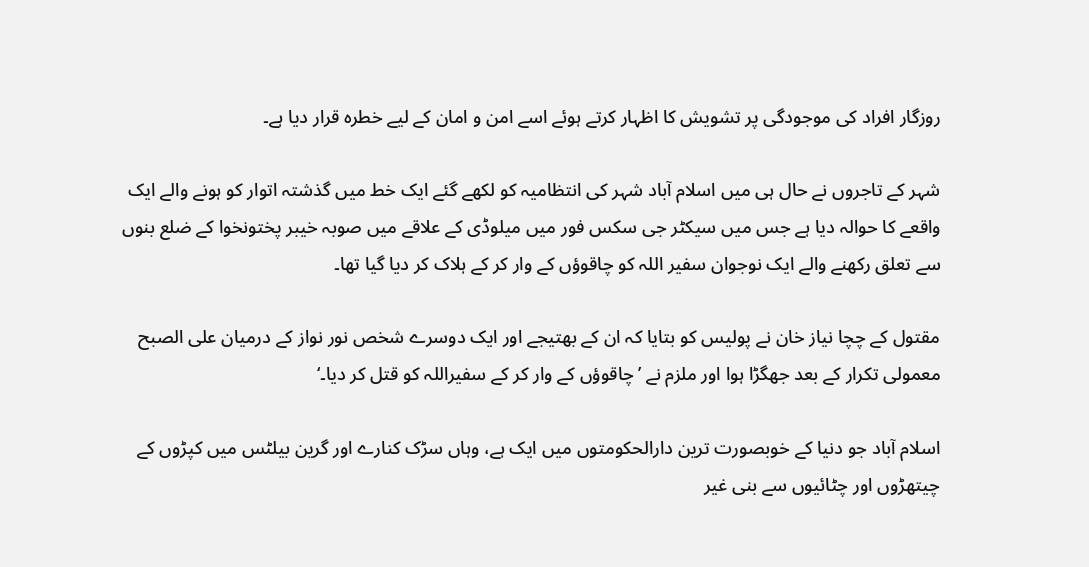روزگار افراد کی موجودگی پر تشویش کا اظہار کرتے ہوئے اسے امن و امان کے لیے خطرہ قرار دیا ہے۔

شہر کے تاجروں نے حال ہی میں اسلام آباد شہر کی انتظامیہ کو لکھے گئے ایک خط میں گذشتہ اتوار کو ہونے والے ایک واقعے کا حوالہ دیا ہے جس میں سیکٹر جی سکس فور میں میلوڈی کے علاقے میں صوبہ خیبر پختونخوا کے ضلع بنوں سے تعلق رکھنے والے ایک نوجوان سفیر اللہ کو چاقوؤں کے وار کر کے ہلاک کر دیا گیا تھا۔

مقتول کے چچا نیاز خان نے پولیس کو بتایا کہ ان کے بھتیجے اور ایک دوسرے شخص نور نواز کے درمیان علی الصبح معمولی تکرار کے بعد جھگڑا ہوا اور ملزم نے ’چاقوؤں کے وار کر کے سفیراللہ کو قتل کر دیا۔‘

اسلام آباد جو دنیا کے خوبصورت ترین دارالحکومتوں میں ایک ہے، وہاں سڑک کنارے اور گرین بیلٹس میں کپڑوں کے چیتھڑوں اور چٹائیوں سے بنی غیر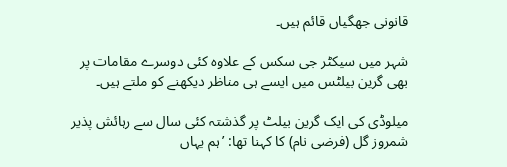قانونی جھگیاں قائم ہیں۔

شہر میں سیکٹر جی سکس کے علاوہ کئی دوسرے مقامات پر بھی گرین بیلٹس میں ایسے ہی مناظر دیکھنے کو ملتے ہیں۔

میلوڈی کی ایک گرین بیلٹ پر گذشتہ کئی سال سے رہائش پذیر شمروز گل (فرضی نام) کا کہنا تھا: ’ہم یہاں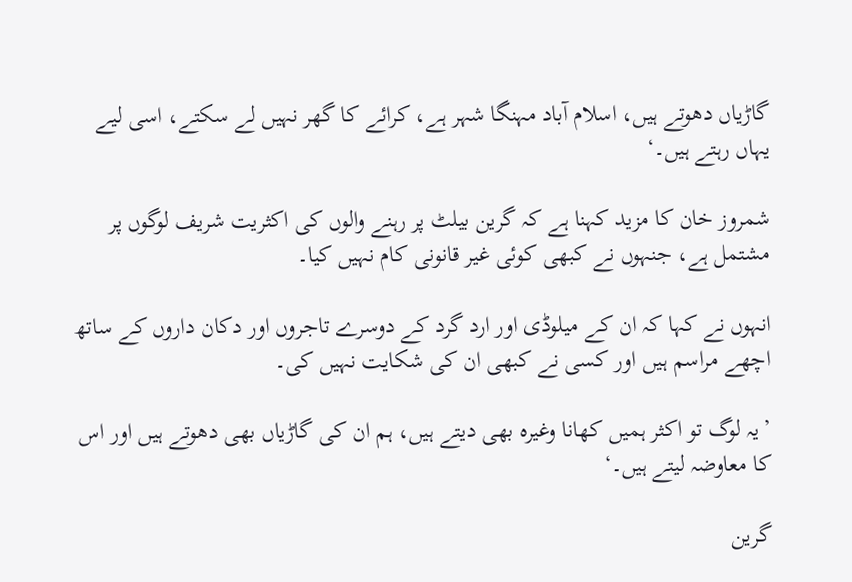گاڑیاں دھوتے ہیں، اسلام آباد مہنگا شہر ہے، کرائے کا گھر نہیں لے سکتے، اسی لیے یہاں رہتے ہیں۔‘

شمروز خان کا مزید کہنا ہے کہ گرین بیلٹ پر رہنے والوں کی اکثریت شریف لوگوں پر مشتمل ہے، جنہوں نے کبھی کوئی غیر قانونی کام نہیں کیا۔

انہوں نے کہا کہ ان کے میلوڈی اور ارد گرد کے دوسرے تاجروں اور دکان داروں کے ساتھ اچھے مراسم ہیں اور کسی نے کبھی ان کی شکایت نہیں کی۔

’یہ لوگ تو اکثر ہمیں کھانا وغیرہ بھی دیتے ہیں، ہم ان کی گاڑیاں بھی دھوتے ہیں اور اس کا معاوضہ لیتے ہیں۔‘

گرین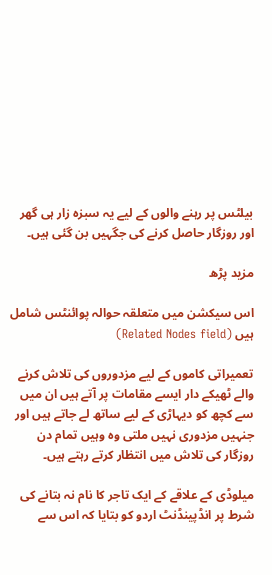بیلٹس پر رہنے والوں کے لیے یہ سبزہ زار ہی گھر اور روزگار حاصل کرنے کی جگہیں بن گئی ہیں۔

مزید پڑھ

اس سیکشن میں متعلقہ حوالہ پوائنٹس شامل ہیں (Related Nodes field)

تعمیراتی کاموں کے لیے مزدوروں کی تلاش کرنے والے ٹھیکے دار ایسے مقامات پر آتے ہیں ان میں سے کچھ کو دیہاڑی کے لیے ساتھ لے جاتے ہیں اور جنہیں مزدوری نہیں ملتی وہ وہیں تمام دن روزگار کی تلاش میں انتظار کرتے رہتے ہیں۔

میلوڈی کے علاقے کے ایک تاجر کا نام نہ بتانے کی شرط پر انڈپینڈنٹ اردو کو بتایا کہ اس سے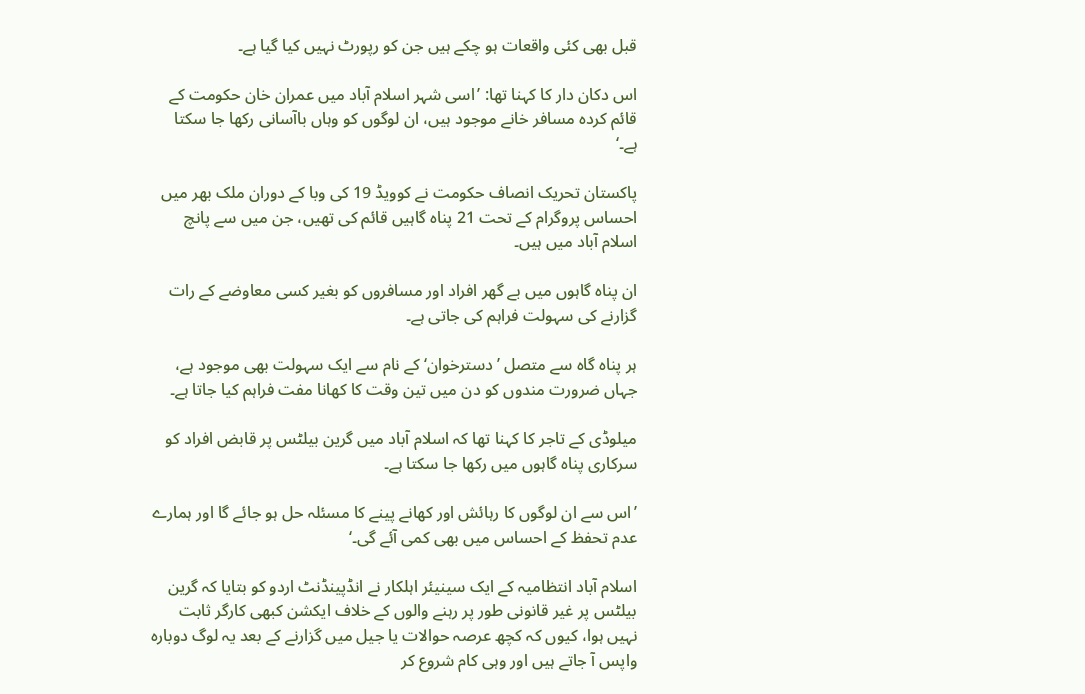قبل بھی کئی واقعات ہو چکے ہیں جن کو رپورٹ نہیں کیا گیا ہے۔

اس دکان دار کا کہنا تھا: ’اسی شہر اسلام آباد میں عمران خان حکومت کے قائم کردہ مسافر خانے موجود ہیں، ان لوگوں کو وہاں باآسانی رکھا جا سکتا ہے۔‘

پاکستان تحریک انصاف حکومت نے کوویڈ 19 کی وبا کے دوران ملک بھر میں احساس پروگرام کے تحت 21 پناہ گاہیں قائم کی تھیں، جن میں سے پانچ اسلام آباد میں ہیں۔

ان پناہ گاہوں میں بے گھر افراد اور مسافروں کو بغیر کسی معاوضے کے رات گزارنے کی سہولت فراہم کی جاتی ہے۔

ہر پناہ گاہ سے متصل ’دسترخوان‘ کے نام سے ایک سہولت بھی موجود ہے، جہاں ضرورت مندوں کو دن میں تین وقت کا کھانا مفت فراہم کیا جاتا ہے۔

میلوڈی کے تاجر کا کہنا تھا کہ اسلام آباد میں گرین بیلٹس پر قابض افراد کو سرکاری پناہ گاہوں میں رکھا جا سکتا ہے۔

’اس سے ان لوگوں کا رہائش اور کھانے پینے کا مسئلہ حل ہو جائے گا اور ہمارے عدم تحفظ کے احساس میں بھی کمی آئے گی۔‘

اسلام آباد انتظامیہ کے ایک سینیئر اہلکار نے انڈپینڈنٹ اردو کو بتایا کہ گرین بیلٹس پر غیر قانونی طور پر رہنے والوں کے خلاف ایکشن کبھی کارگر ثابت نہیں ہوا، کیوں کہ کچھ عرصہ حوالات یا جیل میں گزارنے کے بعد یہ لوگ دوبارہ واپس آ جاتے ہیں اور وہی کام شروع کر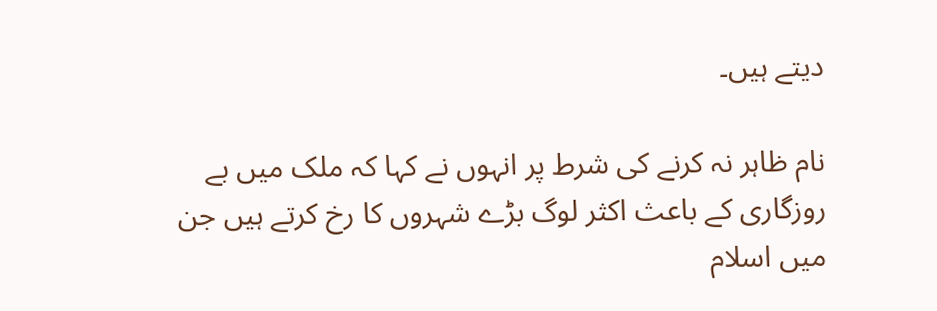دیتے ہیں۔

نام ظاہر نہ کرنے کی شرط پر انہوں نے کہا کہ ملک میں بے روزگاری کے باعث اکثر لوگ بڑے شہروں کا رخ کرتے ہیں جن میں اسلام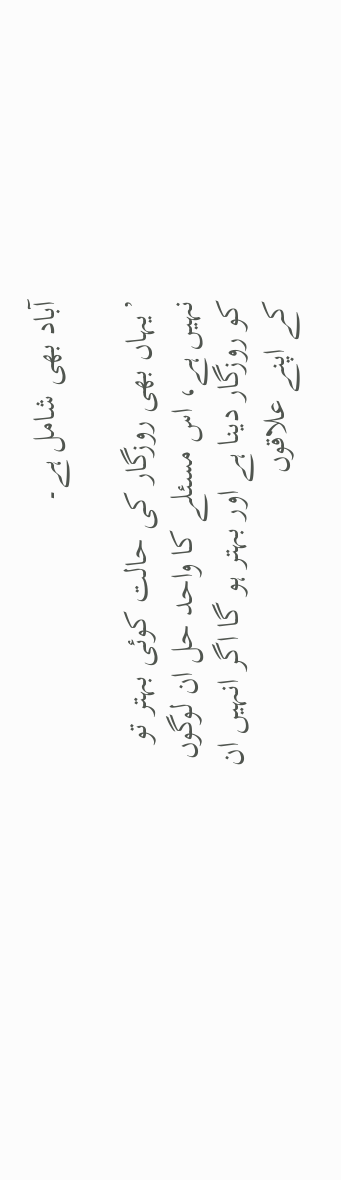آباد بھی شامل ہے۔

’یہاں بھی روزگار کی حالت کوئی بہتر تو نہیں ہے، اس مسئلے کا واحد حل ان لوگوں کو روزگار دینا ہے اور بہتر ہو گا اگر انہیں ان کے اپنے علاقوں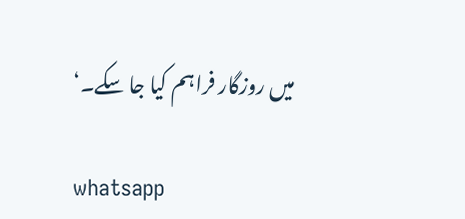میں روزگار فراہم کیا جا سکے۔‘

whatsapp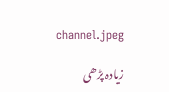channel.jpeg

زیادہ پڑھی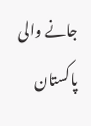جانے والی پاکستان